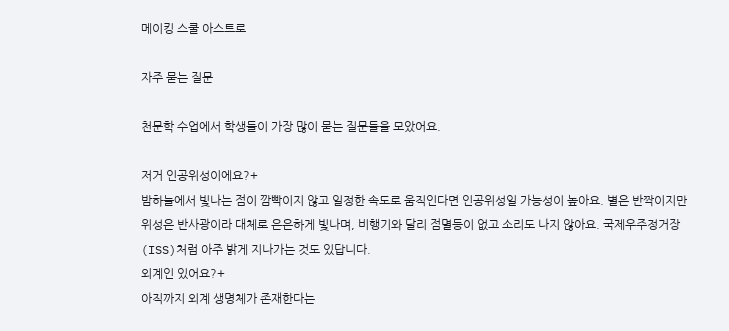메이킹 스쿨 아스트로

자주 묻는 질문

천문학 수업에서 학생들이 가장 많이 묻는 질문들을 모았어요.

저거 인공위성이에요?+
밤하늘에서 빛나는 점이 깜빡이지 않고 일정한 속도로 움직인다면 인공위성일 가능성이 높아요. 별은 반짝이지만 위성은 반사광이라 대체로 은은하게 빛나며, 비행기와 달리 점멸등이 없고 소리도 나지 않아요. 국제우주정거장(ISS)처럼 아주 밝게 지나가는 것도 있답니다.
외계인 있어요?+
아직까지 외계 생명체가 존재한다는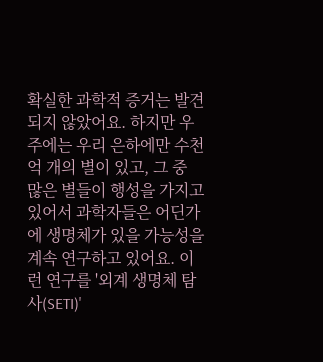확실한 과학적 증거는 발견되지 않았어요. 하지만 우주에는 우리 은하에만 수천억 개의 별이 있고, 그 중 많은 별들이 행성을 가지고 있어서 과학자들은 어딘가에 생명체가 있을 가능성을 계속 연구하고 있어요. 이런 연구를 '외계 생명체 탐사(SETI)'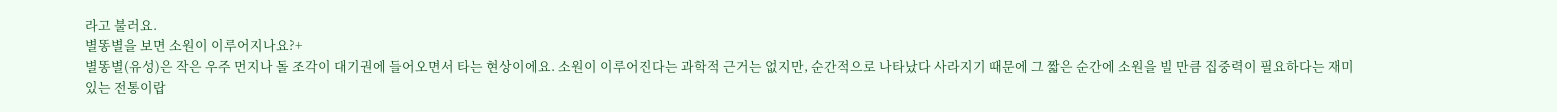라고 불러요.
별똥별을 보면 소원이 이루어지나요?+
별똥별(유성)은 작은 우주 먼지나 돌 조각이 대기권에 들어오면서 타는 현상이에요. 소원이 이루어진다는 과학적 근거는 없지만, 순간적으로 나타났다 사라지기 때문에 그 짧은 순간에 소원을 빌 만큼 집중력이 필요하다는 재미있는 전통이랍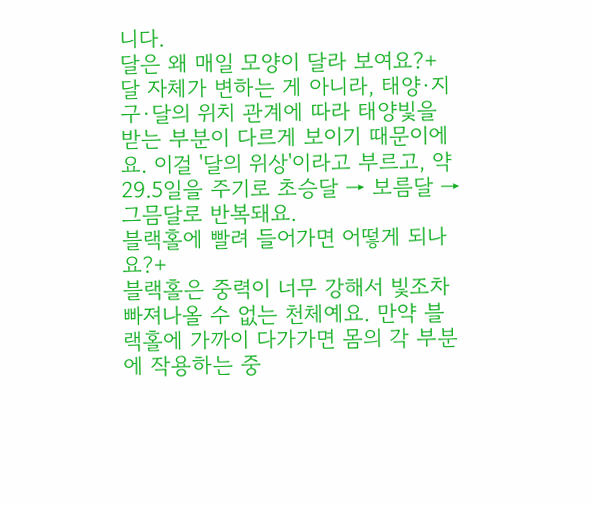니다.
달은 왜 매일 모양이 달라 보여요?+
달 자체가 변하는 게 아니라, 태양·지구·달의 위치 관계에 따라 태양빛을 받는 부분이 다르게 보이기 때문이에요. 이걸 '달의 위상'이라고 부르고, 약 29.5일을 주기로 초승달 → 보름달 → 그믐달로 반복돼요.
블랙홀에 빨려 들어가면 어떻게 되나요?+
블랙홀은 중력이 너무 강해서 빛조차 빠져나올 수 없는 천체예요. 만약 블랙홀에 가까이 다가가면 몸의 각 부분에 작용하는 중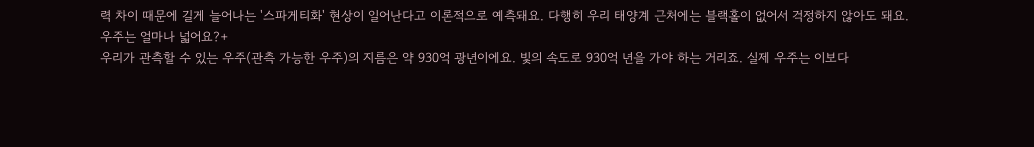력 차이 때문에 길게 늘어나는 '스파게티화' 현상이 일어난다고 이론적으로 예측돼요. 다행히 우리 태양계 근처에는 블랙홀이 없어서 걱정하지 않아도 돼요.
우주는 얼마나 넓어요?+
우리가 관측할 수 있는 우주(관측 가능한 우주)의 지름은 약 930억 광년이에요. 빛의 속도로 930억 년을 가야 하는 거리죠. 실제 우주는 이보다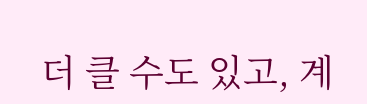더 클 수도 있고, 계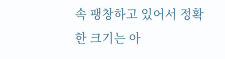속 팽창하고 있어서 정확한 크기는 아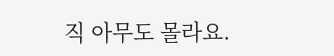직 아무도 몰라요.